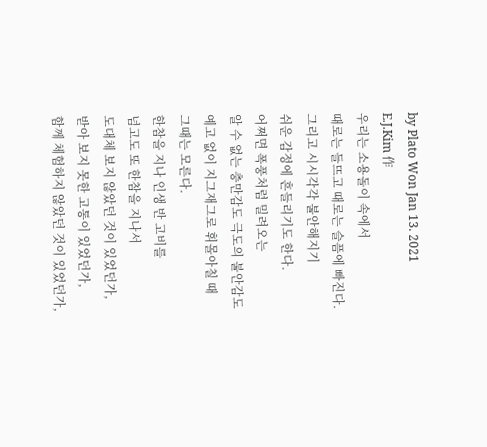by Plato Won Jan 13. 2021
E.J.Kim 作
우리는 소용돌이 속에서
때로는 들뜨고 때로는 슬픔에 빠진다.
그리고 시시각각 불안해지기
쉬운 감정에 흔들리기도 한다.
어쩌면 폭풍처럼 밀려오는
알 수 없는 충만감도 극도의 불안감도
예고 없이 지그재그로 휘몰아칠 때
그때는 모른다.
한참을 지나 인생 반 고비를
넘고도 또 한참을 지나서
도대체 보지 않았던 것이 있었던가,
받아 보지 못한 고통이 있었던가,
함께 체험하지 않았던 것이 있었던가,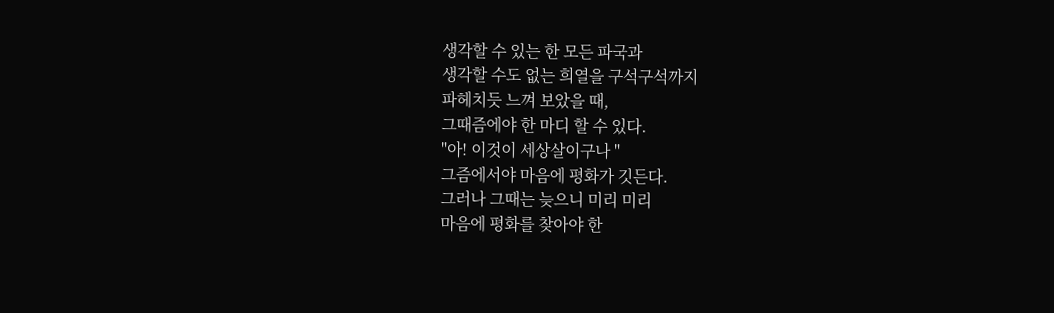생각할 수 있는 한 모든 파국과
생각할 수도 없는 희열을 구석구석까지
파헤치듯 느껴 보았을 때,
그때즘에야 한 마디 할 수 있다.
"아! 이것이 세상살이구나 "
그즘에서야 마음에 평화가 깃든다.
그러나 그때는 늦으니 미리 미리
마음에 평화를 찾아야 한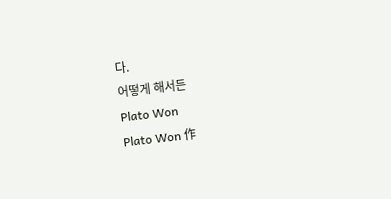다.
어떻게 해서든
Plato Won
Plato Won 作